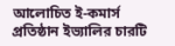আলোচিত ই-কমার্স প্রতিষ্ঠান ইভ্যালির চারটি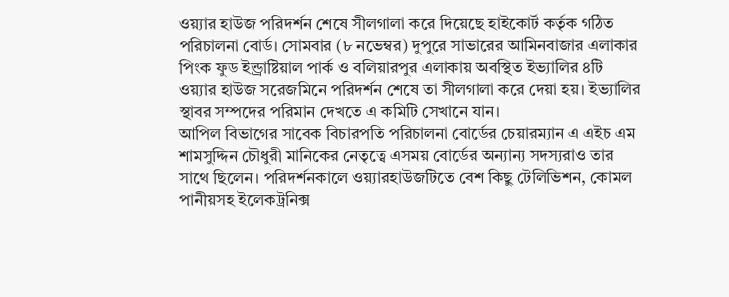ওয়্যার হাউজ পরিদর্শন শেষে সীলগালা করে দিয়েছে হাইকোর্ট কর্তৃক গঠিত পরিচালনা বোর্ড। সোমবার (৮ নভেম্বর) দুপুরে সাভারের আমিনবাজার এলাকার পিংক ফুড ইন্ড্রাষ্টিয়াল পার্ক ও বলিয়ারপুর এলাকায় অবস্থিত ইভ্যালির ৪টি ওয়্যার হাউজ সরেজমিনে পরিদর্শন শেষে তা সীলগালা করে দেয়া হয়। ইভ্যালির স্থাবর সম্পদের পরিমান দেখতে এ কমিটি সেখানে যান।
আপিল বিভাগের সাবেক বিচারপতি পরিচালনা বোর্ডের চেয়ারম্যান এ এইচ এম শামসুদ্দিন চৌধুরী মানিকের নেতৃত্বে এসময় বোর্ডের অন্যান্য সদস্যরাও তার সাথে ছিলেন। পরিদর্শনকালে ওয়্যারহাউজটিতে বেশ কিছু টেলিভিশন, কোমল পানীয়সহ ইলেকট্রনিক্স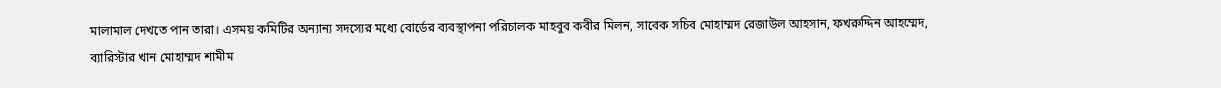মালামাল দেখতে পান তারা। এসময় কমিটির অন্যান্য সদস্যের মধ্যে বোর্ডের ব্যবস্থাপনা পরিচালক মাহবুব কবীর মিলন, সাবেক সচিব মোহাম্মদ রেজাউল আহসান, ফখরুদ্দিন আহম্মেদ, ব্যারিস্টার খান মোহাম্মদ শামীম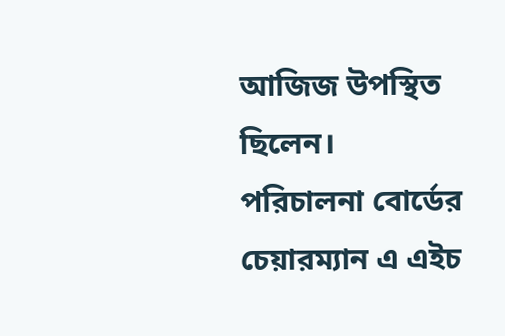আজিজ উপস্থিত ছিলেন।
পরিচালনা বোর্ডের চেয়ারম্যান এ এইচ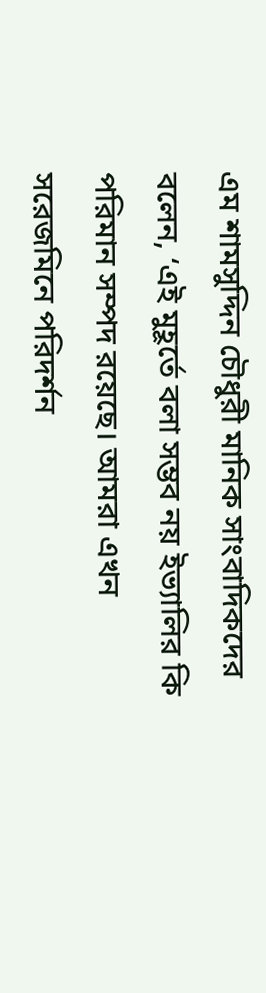এম শামসুদ্দিন চৌধুরী মানিক সাংবাদিকদের বলেন, ‘এই মুহূর্তে বলা সম্ভব নয় ইভ্যালির কি পরিমান সম্পদ রয়েছে। আমরা এখন সরেজমিনে পরিদর্শন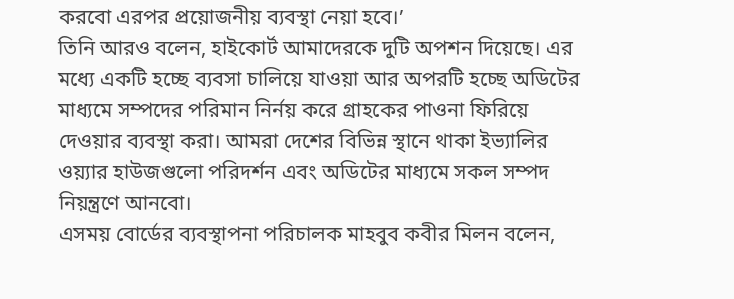করবো এরপর প্রয়োজনীয় ব্যবস্থা নেয়া হবে।’
তিনি আরও বলেন, হাইকোর্ট আমাদেরকে দুটি অপশন দিয়েছে। এর মধ্যে একটি হচ্ছে ব্যবসা চালিয়ে যাওয়া আর অপরটি হচ্ছে অডিটের মাধ্যমে সম্পদের পরিমান নির্নয় করে গ্রাহকের পাওনা ফিরিয়ে দেওয়ার ব্যবস্থা করা। আমরা দেশের বিভিন্ন স্থানে থাকা ইভ্যালির ওয়্যার হাউজগুলো পরিদর্শন এবং অডিটের মাধ্যমে সকল সম্পদ নিয়ন্ত্রণে আনবো।
এসময় বোর্ডের ব্যবস্থাপনা পরিচালক মাহবুব কবীর মিলন বলেন,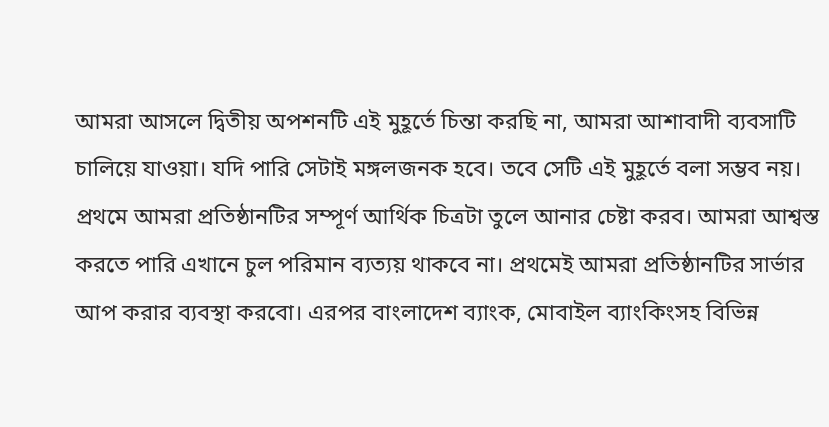আমরা আসলে দ্বিতীয় অপশনটি এই মুহূর্তে চিন্তা করছি না, আমরা আশাবাদী ব্যবসাটি চালিয়ে যাওয়া। যদি পারি সেটাই মঙ্গলজনক হবে। তবে সেটি এই মুহূর্তে বলা সম্ভব নয়। প্রথমে আমরা প্রতিষ্ঠানটির সম্পূর্ণ আর্থিক চিত্রটা তুলে আনার চেষ্টা করব। আমরা আশ্বস্ত করতে পারি এখানে চুল পরিমান ব্যত্যয় থাকবে না। প্রথমেই আমরা প্রতিষ্ঠানটির সার্ভার আপ করার ব্যবস্থা করবো। এরপর বাংলাদেশ ব্যাংক, মোবাইল ব্যাংকিংসহ বিভিন্ন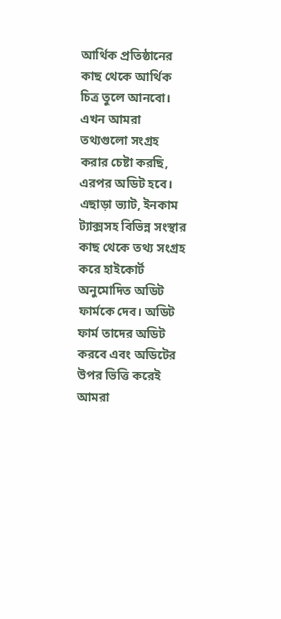আর্থিক প্রতিষ্ঠানের কাছ থেকে আর্থিক চিত্র তুলে আনবো। এখন আমরা তথ্যগুলো সংগ্রহ করার চেষ্টা করছি, এরপর অডিট হবে।
এছাড়া ভ্যাট, ইনকাম ট্যাক্সসহ বিভিন্ন সংস্থার কাছ থেকে তথ্য সংগ্রহ করে হাইকোর্ট অনুমোদিত অডিট ফার্মকে দেব। অডিট ফার্ম তাদের অডিট করবে এবং অডিটের উপর ভিত্তি করেই আমরা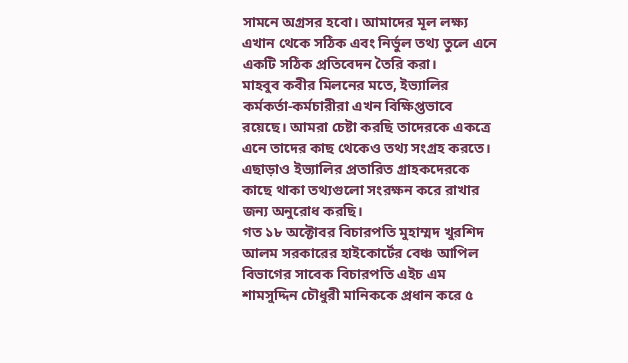সামনে অগ্রসর হবো। আমাদের মূল লক্ষ্য এখান থেকে সঠিক এবং নির্ভুল তথ্য তুলে এনে একটি সঠিক প্রতিবেদন তৈরি করা।
মাহবুব কবীর মিলনের মতে, ইভ্যালির কর্মকর্তা-কর্মচারীরা এখন বিক্ষিপ্তভাবে রয়েছে। আমরা চেষ্টা করছি তাদেরকে একত্রে এনে তাদের কাছ থেকেও তথ্য সংগ্রহ করতে। এছাড়াও ইভ্যালির প্রতারিত গ্রাহকদেরকে কাছে থাকা তথ্যগুলো সংরক্ষন করে রাখার জন্য অনুরোধ করছি।
গত ১৮ অক্টোবর বিচারপতি মুহাম্মদ খুরশিদ আলম সরকারের হাইকোর্টের বেঞ্চ আপিল বিভাগের সাবেক বিচারপতি এইচ এম শামসুদ্দিন চৌধুরী মানিককে প্রধান করে ৫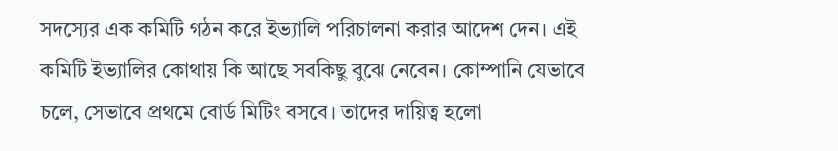সদস্যের এক কমিটি গঠন করে ইভ্যালি পরিচালনা করার আদেশ দেন। এই কমিটি ইভ্যালির কোথায় কি আছে সবকিছু বুঝে নেবেন। কোম্পানি যেভাবে চলে, সেভাবে প্রথমে বোর্ড মিটিং বসবে। তাদের দায়িত্ব হলো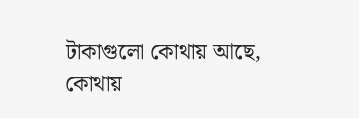টাকাগুলো কোথায় আছে, কোথায়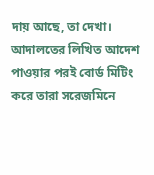দায় আছে, তা দেখা। আদালতের লিখিত আদেশ পাওয়ার পরই বোর্ড মিটিং করে তারা সরেজমিনে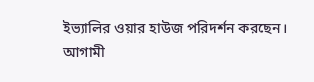ইভ্যালির ওয়ার হাউজ পরিদর্শন করছেন। আগামী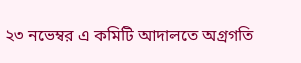২৩ নভেম্বর এ কমিটি আদালতে অগ্রগতি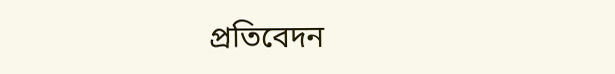প্রতিবেদন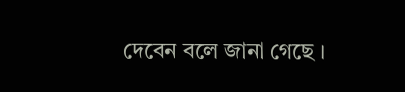দেবেন বলে জানা গেছে ।